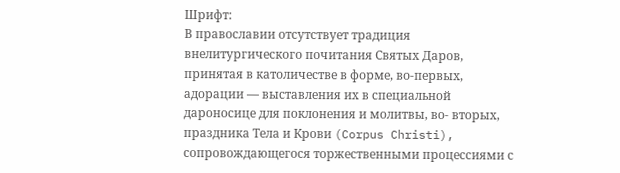Шрифт:
В православии отсутствует традиция внелитургического почитания Святых Даров, принятая в католичестве в форме, во-первых, адорации — выставления их в специальной дароносице для поклонения и молитвы, во- вторых, праздника Тела и Крови (Corpus Christi), сопровождающегося торжественными процессиями с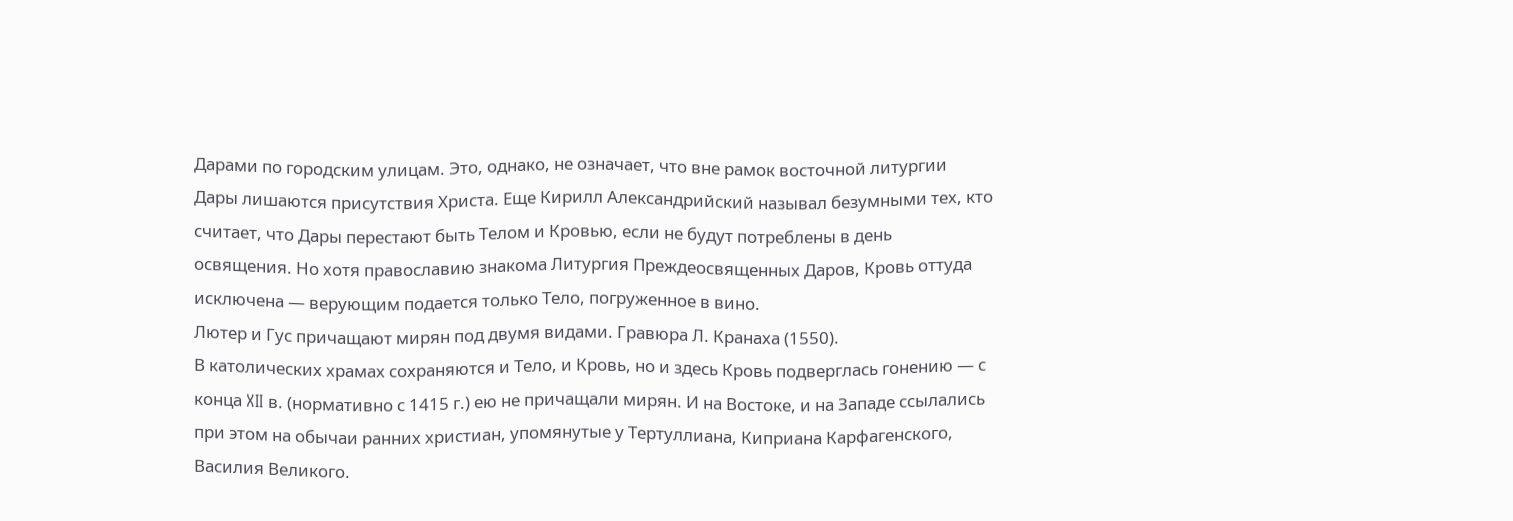Дарами по городским улицам. Это, однако, не означает, что вне рамок восточной литургии Дары лишаются присутствия Христа. Еще Кирилл Александрийский называл безумными тех, кто считает, что Дары перестают быть Телом и Кровью, если не будут потреблены в день освящения. Но хотя православию знакома Литургия Преждеосвященных Даров, Кровь оттуда исключена — верующим подается только Тело, погруженное в вино.
Лютер и Гус причащают мирян под двумя видами. Гравюра Л. Кранаха (1550).
В католических храмах сохраняются и Тело, и Кровь, но и здесь Кровь подверглась гонению — с конца XII в. (нормативно с 1415 г.) ею не причащали мирян. И на Востоке, и на Западе ссылались при этом на обычаи ранних христиан, упомянутые у Тертуллиана, Киприана Карфагенского, Василия Великого.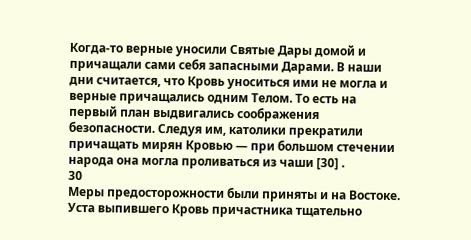Когда-то верные уносили Святые Дары домой и причащали сами себя запасными Дарами. В наши дни считается, что Кровь уноситься ими не могла и верные причащались одним Телом. То есть на первый план выдвигались соображения безопасности. Следуя им, католики прекратили причащать мирян Кровью — при большом стечении народа она могла проливаться из чаши [30] .
30
Меры предосторожности были приняты и на Востоке. Уста выпившего Кровь причастника тщательно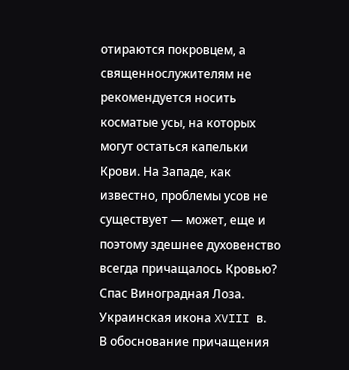отираются покровцем, а священнослужителям не рекомендуется носить косматые усы, на которых могут остаться капельки Крови. На Западе, как известно, проблемы усов не существует — может, еще и поэтому здешнее духовенство всегда причащалось Кровью?
Спас Виноградная Лоза. Украинская икона XVIII в.
В обоснование причащения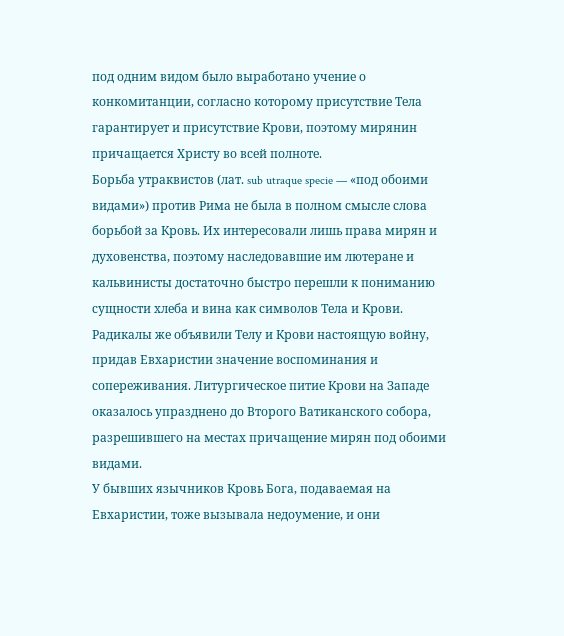под одним видом было выработано учение о конкомитанции, согласно которому присутствие Тела гарантирует и присутствие Крови, поэтому мирянин причащается Христу во всей полноте.
Борьба утраквистов (лат. sub utraque specie — «под обоими видами») против Рима не была в полном смысле слова борьбой за Кровь. Их интересовали лишь права мирян и духовенства, поэтому наследовавшие им лютеране и кальвинисты достаточно быстро перешли к пониманию сущности хлеба и вина как символов Тела и Крови. Радикалы же объявили Телу и Крови настоящую войну, придав Евхаристии значение воспоминания и сопереживания. Литургическое питие Крови на Западе оказалось упразднено до Второго Ватиканского собора, разрешившего на местах причащение мирян под обоими видами.
У бывших язычников Кровь Бога, подаваемая на Евхаристии, тоже вызывала недоумение, и они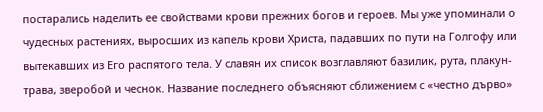постарались наделить ее свойствами крови прежних богов и героев. Мы уже упоминали о чудесных растениях, выросших из капель крови Христа, падавших по пути на Голгофу или вытекавших из Его распятого тела. У славян их список возглавляют базилик, рута, плакун-трава, зверобой и чеснок. Название последнего объясняют сближением с «честно дърво»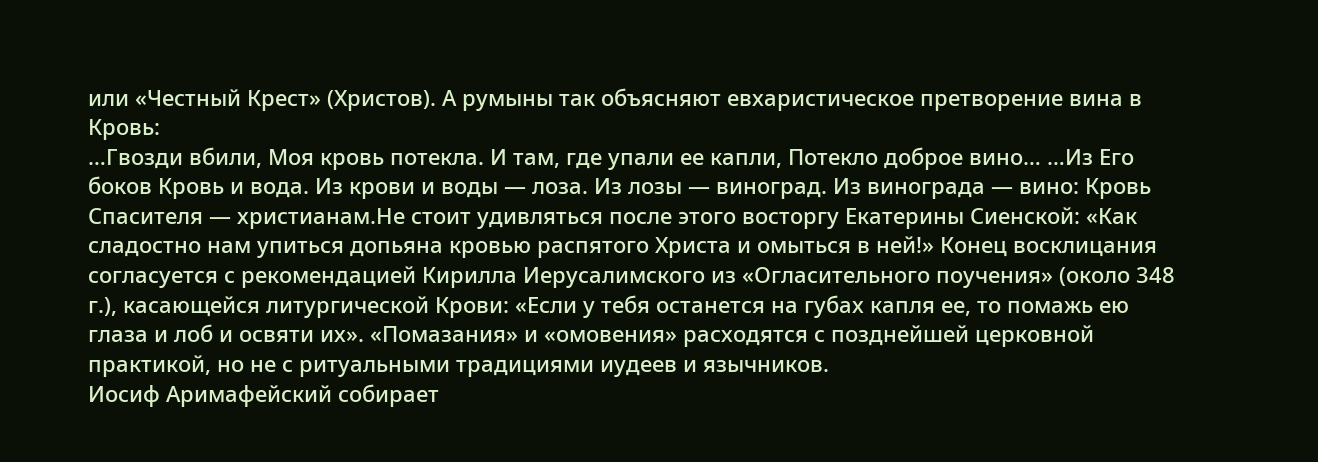или «Честный Крест» (Христов). А румыны так объясняют евхаристическое претворение вина в Кровь:
…Гвозди вбили, Моя кровь потекла. И там, где упали ее капли, Потекло доброе вино… …Из Его боков Кровь и вода. Из крови и воды — лоза. Из лозы — виноград. Из винограда — вино: Кровь Спасителя — христианам.Не стоит удивляться после этого восторгу Екатерины Сиенской: «Как сладостно нам упиться допьяна кровью распятого Христа и омыться в ней!» Конец восклицания согласуется с рекомендацией Кирилла Иерусалимского из «Огласительного поучения» (около 348 г.), касающейся литургической Крови: «Если у тебя останется на губах капля ее, то помажь ею глаза и лоб и освяти их». «Помазания» и «омовения» расходятся с позднейшей церковной практикой, но не с ритуальными традициями иудеев и язычников.
Иосиф Аримафейский собирает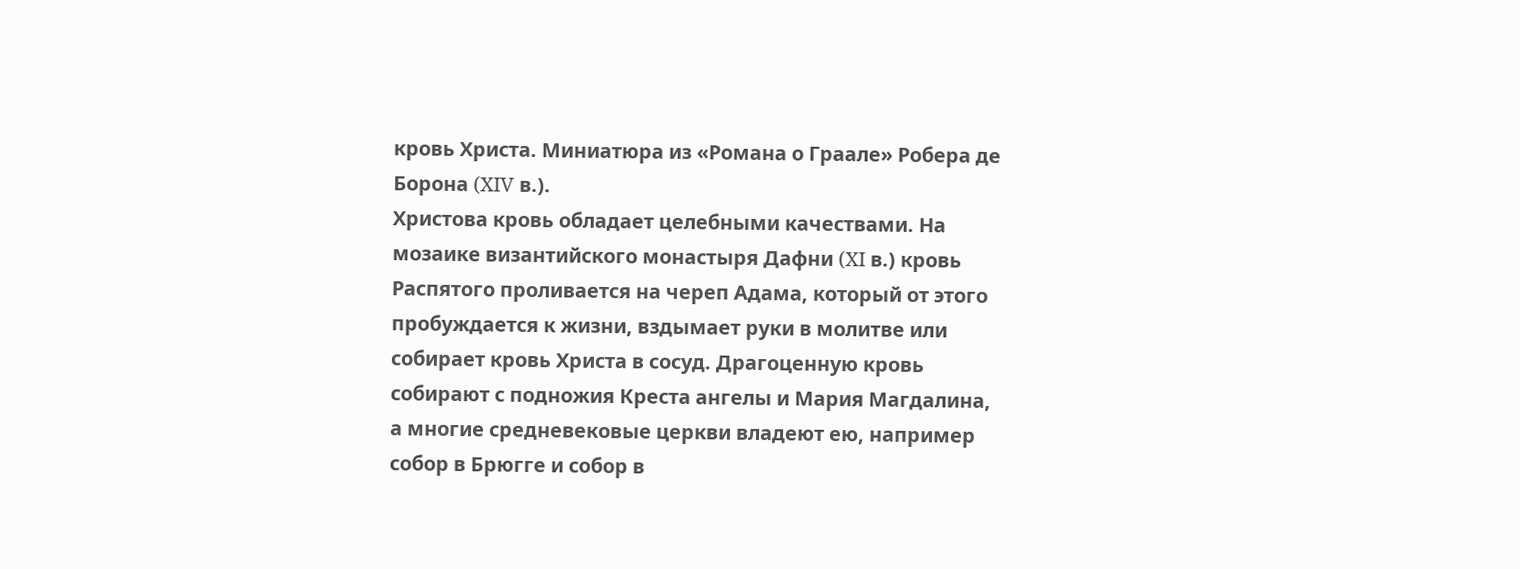кровь Христа. Миниатюра из «Романа о Граале» Робера де Борона (XIV в.).
Христова кровь обладает целебными качествами. На мозаике византийского монастыря Дафни (XI в.) кровь Распятого проливается на череп Адама, который от этого пробуждается к жизни, вздымает руки в молитве или собирает кровь Христа в сосуд. Драгоценную кровь собирают с подножия Креста ангелы и Мария Магдалина, а многие средневековые церкви владеют ею, например собор в Брюгге и собор в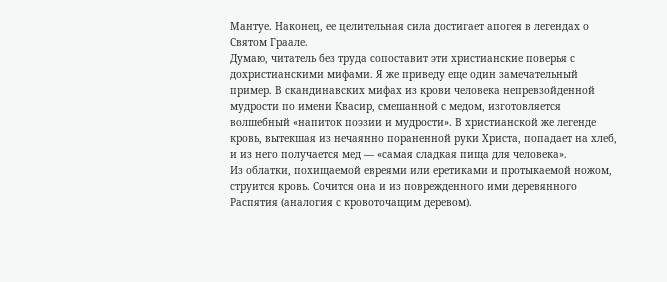Мантуе. Наконец, ее целительная сила достигает апогея в легендах о Святом Граале.
Думаю, читатель без труда сопоставит эти христианские поверья с дохристианскими мифами. Я же приведу еще один замечательный пример. В скандинавских мифах из крови человека непревзойденной мудрости по имени Квасир, смешанной с медом, изготовляется волшебный «напиток поэзии и мудрости». В христианской же легенде кровь, вытекшая из нечаянно пораненной руки Христа, попадает на хлеб, и из него получается мед — «самая сладкая пища для человека».
Из облатки, похищаемой евреями или еретиками и протыкаемой ножом, струится кровь. Сочится она и из поврежденного ими деревянного Распятия (аналогия с кровоточащим деревом).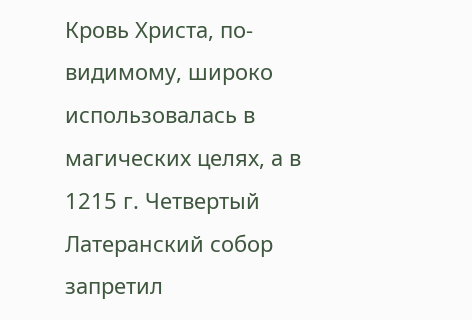Кровь Христа, по-видимому, широко использовалась в магических целях, а в 1215 г. Четвертый Латеранский собор запретил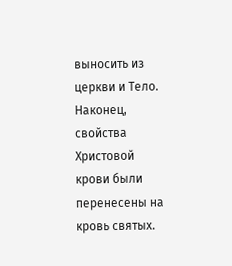выносить из церкви и Тело. Наконец, свойства Христовой крови были перенесены на кровь святых.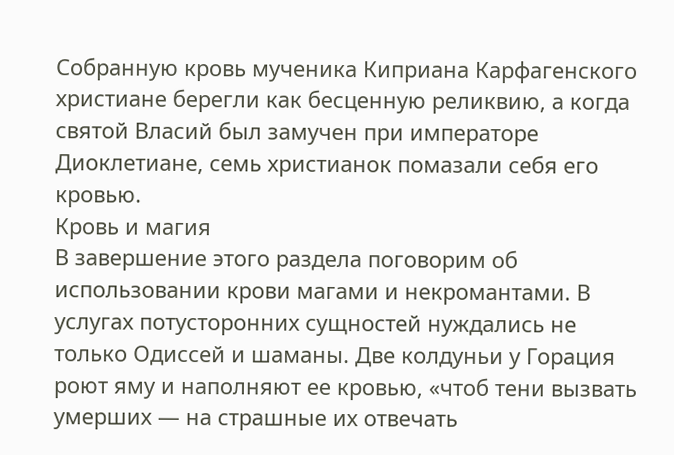Собранную кровь мученика Киприана Карфагенского христиане берегли как бесценную реликвию, а когда святой Власий был замучен при императоре Диоклетиане, семь христианок помазали себя его кровью.
Кровь и магия
В завершение этого раздела поговорим об использовании крови магами и некромантами. В услугах потусторонних сущностей нуждались не только Одиссей и шаманы. Две колдуньи у Горация роют яму и наполняют ее кровью, «чтоб тени вызвать умерших — на страшные их отвечать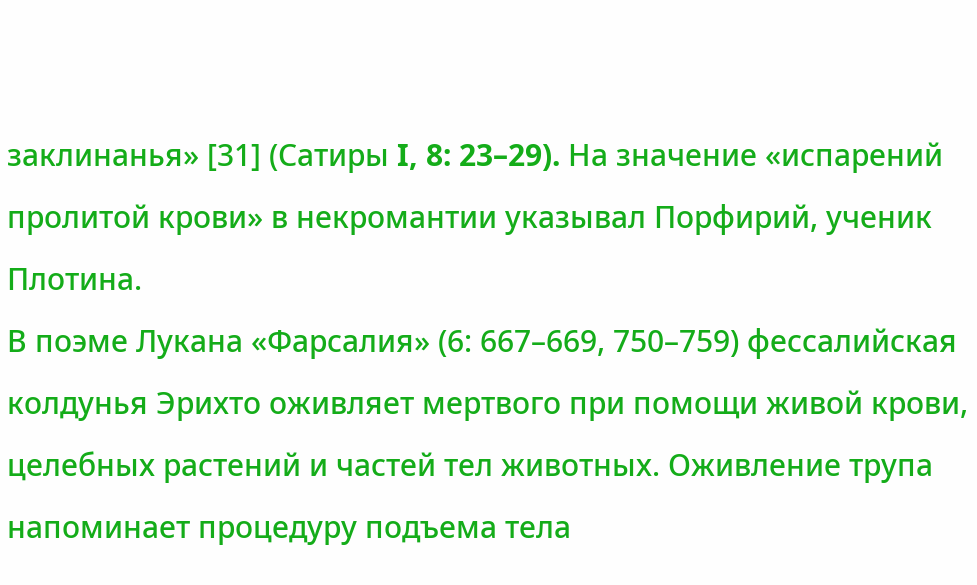заклинанья» [31] (Сатиры I, 8: 23–29). На значение «испарений пролитой крови» в некромантии указывал Порфирий, ученик Плотина.
В поэме Лукана «Фарсалия» (6: 667–669, 750–759) фессалийская колдунья Эрихто оживляет мертвого при помощи живой крови, целебных растений и частей тел животных. Оживление трупа напоминает процедуру подъема тела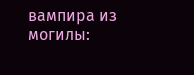вампира из могилы: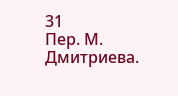31
Пер. М. Дмитриева.